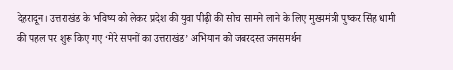देहरादून। उत्तराखंड के भविष्य को लेकर प्रदेश की युवा पीढ़ी की सोच सामने लाने के लिए मुख्यमंत्री पुष्कर सिंह धामी की पहल पर शुरू किए गए ‘मेरे सपनों का उत्तराखंड’ अभियान को जबरदस्त जनसमर्थन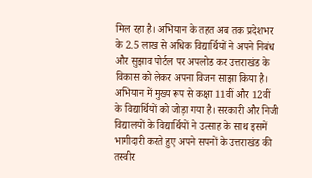मिल रहा है। अभियान के तहत अब तक प्रदेशभर के 2.5 लाख से अधिक विद्यार्थियों ने अपने निबंध और सुझाव पोर्टल पर अपलोड कर उत्तराखंड के विकास को लेकर अपना विजन साझा किया है। अभियान में मुख्य रूप से कक्षा 11वीं और 12वीं के विद्यार्थियों को जोड़ा गया है। सरकारी और निजी विद्यालयों के विद्यार्थियों ने उत्साह के साथ इसमें भागीदारी करते हुए अपने सपनों के उत्तराखंड की तस्वीर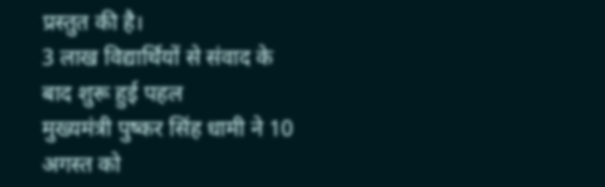प्रस्तुत की है।
3 लाख विद्यार्थियों से संवाद के बाद शुरू हुई पहल
मुख्यमंत्री पुष्कर सिंह धामी ने 10 अगस्त को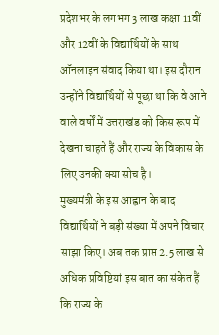प्रदेशभर के लगभग 3 लाख कक्षा 11वीं और 12वीं के विद्यार्थियों के साथ ऑनलाइन संवाद किया था। इस दौरान उन्होंने विद्यार्थियों से पूछा था कि वे आने वाले वर्षों में उत्तराखंड को किस रूप में देखना चाहते हैं और राज्य के विकास के लिए उनकी क्या सोच है।
मुख्यमंत्री के इस आह्वान के बाद विद्यार्थियों ने बड़ी संख्या में अपने विचार साझा किए। अब तक प्राप्त 2.5 लाख से अधिक प्रविष्टियां इस बात का संकेत हैं कि राज्य के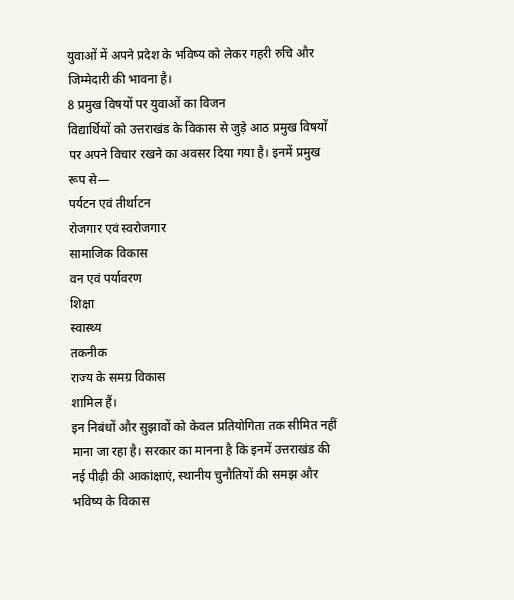युवाओं में अपने प्रदेश के भविष्य को लेकर गहरी रुचि और जिम्मेदारी की भावना है।
8 प्रमुख विषयों पर युवाओं का विजन
विद्यार्थियों को उत्तराखंड के विकास से जुड़े आठ प्रमुख विषयों पर अपने विचार रखने का अवसर दिया गया है। इनमें प्रमुख रूप से—
पर्यटन एवं तीर्थाटन
रोजगार एवं स्वरोजगार
सामाजिक विकास
वन एवं पर्यावरण
शिक्षा
स्वास्थ्य
तकनीक
राज्य के समग्र विकास
शामिल हैं।
इन निबंधों और सुझावों को केवल प्रतियोगिता तक सीमित नहीं माना जा रहा है। सरकार का मानना है कि इनमें उत्तराखंड की नई पीढ़ी की आकांक्षाएं, स्थानीय चुनौतियों की समझ और भविष्य के विकास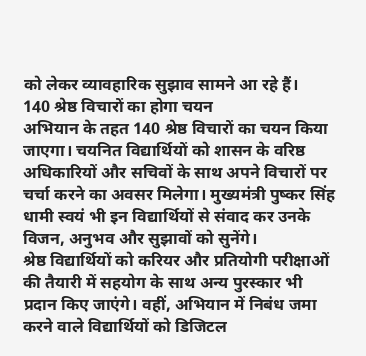को लेकर व्यावहारिक सुझाव सामने आ रहे हैं।
140 श्रेष्ठ विचारों का होगा चयन
अभियान के तहत 140 श्रेष्ठ विचारों का चयन किया जाएगा। चयनित विद्यार्थियों को शासन के वरिष्ठ अधिकारियों और सचिवों के साथ अपने विचारों पर चर्चा करने का अवसर मिलेगा। मुख्यमंत्री पुष्कर सिंह धामी स्वयं भी इन विद्यार्थियों से संवाद कर उनके विजन, अनुभव और सुझावों को सुनेंगे।
श्रेष्ठ विद्यार्थियों को करियर और प्रतियोगी परीक्षाओं की तैयारी में सहयोग के साथ अन्य पुरस्कार भी प्रदान किए जाएंगे। वहीं, अभियान में निबंध जमा करने वाले विद्यार्थियों को डिजिटल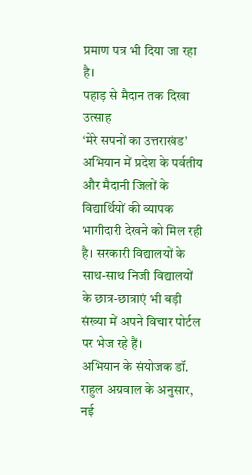प्रमाण पत्र भी दिया जा रहा है।
पहाड़ से मैदान तक दिखा उत्साह
‘मेरे सपनों का उत्तराखंड’ अभियान में प्रदेश के पर्वतीय और मैदानी जिलों के विद्यार्थियों की व्यापक भागीदारी देखने को मिल रही है। सरकारी विद्यालयों के साथ-साथ निजी विद्यालयों के छात्र-छात्राएं भी बड़ी संख्या में अपने विचार पोर्टल पर भेज रहे हैं।
अभियान के संयोजक डॉ. राहुल अग्रवाल के अनुसार, नई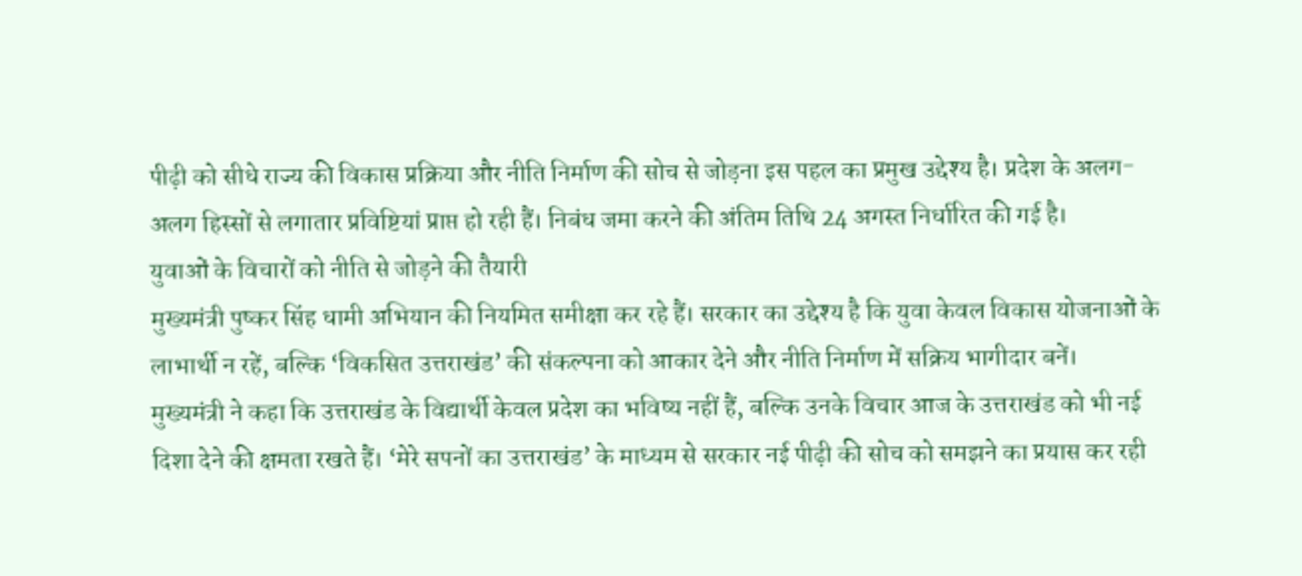पीढ़ी को सीधे राज्य की विकास प्रक्रिया और नीति निर्माण की सोच से जोड़ना इस पहल का प्रमुख उद्देश्य है। प्रदेश के अलग-अलग हिस्सों से लगातार प्रविष्टियां प्राप्त हो रही हैं। निबंध जमा करने की अंतिम तिथि 24 अगस्त निर्धारित की गई है।
युवाओं के विचारों को नीति से जोड़ने की तैयारी
मुख्यमंत्री पुष्कर सिंह धामी अभियान की नियमित समीक्षा कर रहे हैं। सरकार का उद्देश्य है कि युवा केवल विकास योजनाओं के लाभार्थी न रहें, बल्कि ‘विकसित उत्तराखंड’ की संकल्पना को आकार देने और नीति निर्माण में सक्रिय भागीदार बनें।
मुख्यमंत्री ने कहा कि उत्तराखंड के विद्यार्थी केवल प्रदेश का भविष्य नहीं हैं, बल्कि उनके विचार आज के उत्तराखंड को भी नई दिशा देने की क्षमता रखते हैं। ‘मेरे सपनों का उत्तराखंड’ के माध्यम से सरकार नई पीढ़ी की सोच को समझने का प्रयास कर रही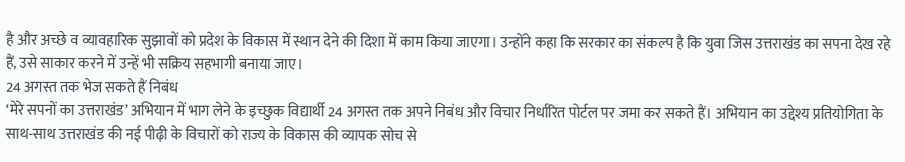है और अच्छे व व्यावहारिक सुझावों को प्रदेश के विकास में स्थान देने की दिशा में काम किया जाएगा। उन्होंने कहा कि सरकार का संकल्प है कि युवा जिस उत्तराखंड का सपना देख रहे हैं, उसे साकार करने में उन्हें भी सक्रिय सहभागी बनाया जाए।
24 अगस्त तक भेज सकते हैं निबंध
‘मेरे सपनों का उत्तराखंड’ अभियान में भाग लेने के इच्छुक विद्यार्थी 24 अगस्त तक अपने निबंध और विचार निर्धारित पोर्टल पर जमा कर सकते हैं। अभियान का उद्देश्य प्रतियोगिता के साथ-साथ उत्तराखंड की नई पीढ़ी के विचारों को राज्य के विकास की व्यापक सोच से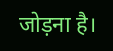जोड़ना है।